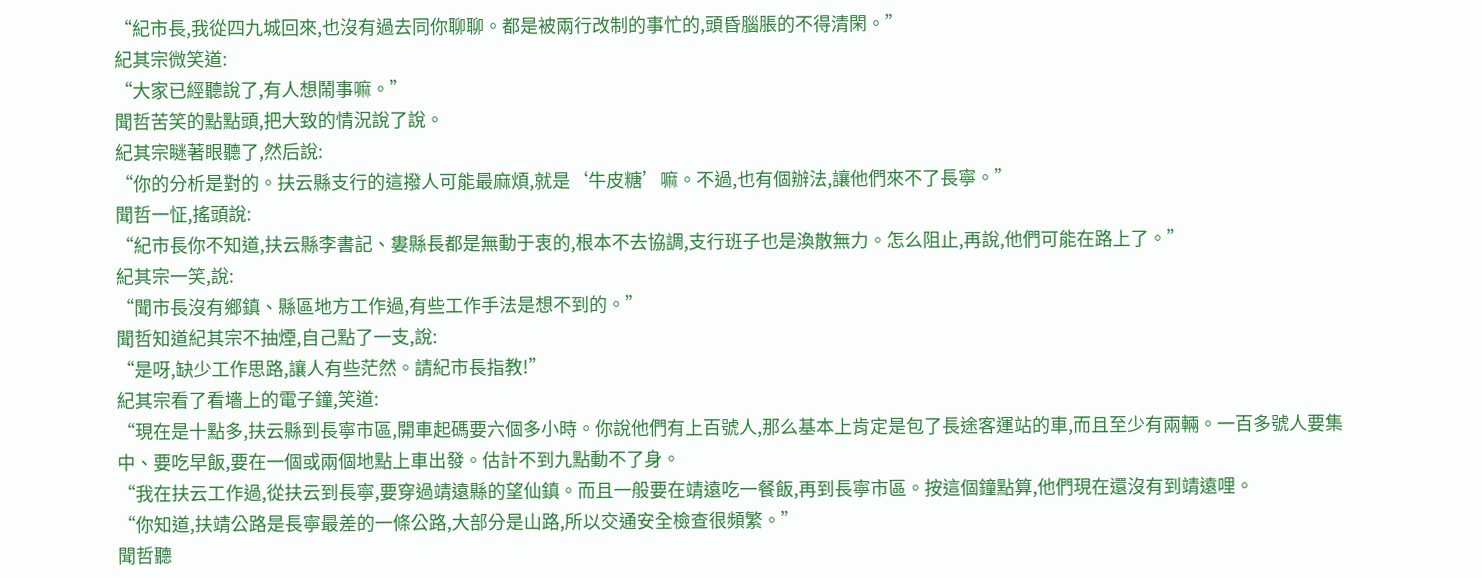“紀市長,我從四九城回來,也沒有過去同你聊聊。都是被兩行改制的事忙的,頭昏腦脹的不得清閑。”
紀其宗微笑道:
“大家已經聽說了,有人想鬧事嘛。”
聞哲苦笑的點點頭,把大致的情況說了說。
紀其宗瞇著眼聽了,然后說:
“你的分析是對的。扶云縣支行的這撥人可能最麻煩,就是‘牛皮糖’嘛。不過,也有個辦法,讓他們來不了長寧。”
聞哲一怔,搖頭說:
“紀市長你不知道,扶云縣李書記、婁縣長都是無動于衷的,根本不去協調,支行班子也是渙散無力。怎么阻止,再說,他們可能在路上了。”
紀其宗一笑,說:
“聞市長沒有鄉鎮、縣區地方工作過,有些工作手法是想不到的。”
聞哲知道紀其宗不抽煙,自己點了一支,說:
“是呀,缺少工作思路,讓人有些茫然。請紀市長指教!”
紀其宗看了看墻上的電子鐘,笑道:
“現在是十點多,扶云縣到長寧市區,開車起碼要六個多小時。你說他們有上百號人,那么基本上肯定是包了長途客運站的車,而且至少有兩輛。一百多號人要集中、要吃早飯,要在一個或兩個地點上車出發。估計不到九點動不了身。
“我在扶云工作過,從扶云到長寧,要穿過靖遠縣的望仙鎮。而且一般要在靖遠吃一餐飯,再到長寧市區。按這個鐘點算,他們現在還沒有到靖遠哩。
“你知道,扶靖公路是長寧最差的一條公路,大部分是山路,所以交通安全檢查很頻繁。”
聞哲聽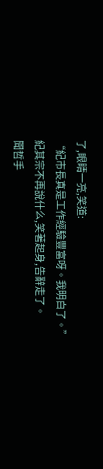了,眼睛一亮,笑道:
“紀市長真是工作經驗豐富呀。我明白了。”
紀其宗不再說什么,笑著起身,告辭走了。
聞哲手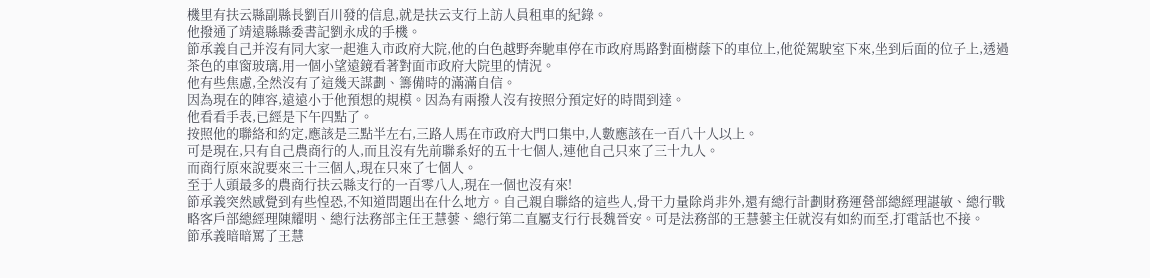機里有扶云縣副縣長劉百川發的信息,就是扶云支行上訪人員租車的紀錄。
他撥通了靖遠縣縣委書記劉永成的手機。
節承義自己并沒有同大家一起進入市政府大院,他的白色越野奔馳車停在市政府馬路對面樹蔭下的車位上,他從駕駛室下來,坐到后面的位子上,透過茶色的車窗玻璃,用一個小望遠鏡看著對面市政府大院里的情況。
他有些焦慮,全然沒有了這幾天謀劃、籌備時的滿滿自信。
因為現在的陣容,遠遠小于他預想的規模。因為有兩撥人沒有按照分預定好的時間到達。
他看看手表,已經是下午四點了。
按照他的聯絡和約定,應該是三點半左右,三路人馬在市政府大門口集中,人數應該在一百八十人以上。
可是現在,只有自己農商行的人,而且沒有先前聯系好的五十七個人,連他自己只來了三十九人。
而商行原來說要來三十三個人,現在只來了七個人。
至于人頭最多的農商行扶云縣支行的一百零八人,現在一個也沒有來!
節承義突然感覺到有些惶恐,不知道問題出在什么地方。自己親自聯絡的這些人,骨干力量除肖非外,還有總行計劃財務運營部總經理諶敏、總行戰略客戶部總經理陳耀明、總行法務部主任王慧蕓、總行第二直屬支行行長魏晉安。可是法務部的王慧蕓主任就沒有如約而至,打電話也不接。
節承義暗暗罵了王慧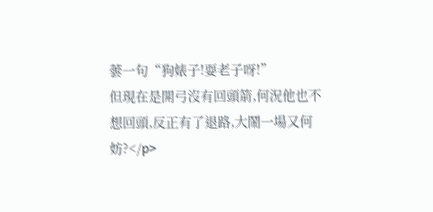蕓一句“狗婊子!耍老子呀!”
但現在是開弓沒有回頭箭,何況他也不想回頭,反正有了退路,大鬧一場又何妨?</p>